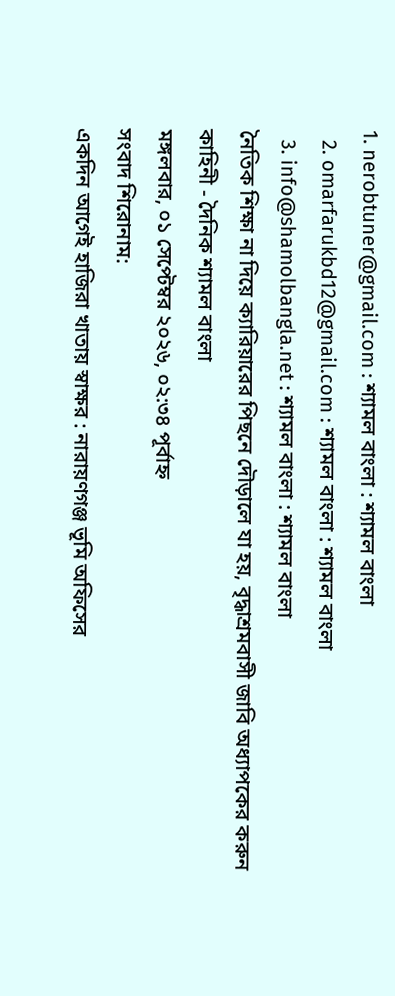1. nerobtuner@gmail.com : শ্যামল বাংলা : শ্যামল বাংলা
  2. omarfarukbd12@gmail.com : শ্যামল বাংলা : শ্যামল বাংলা
  3. info@shamolbangla.net : শ্যামল বাংলা : শ্যামল বাংলা
নৈতিক শিক্ষা না দিয়ে ক্যারিয়ারের পিছনে দৌড়ালে যা হয়, বৃদ্ধাশ্রমবাসী জাবি অধ্যাপকের করুন কাহিনী - দৈনিক শ্যামল বাংলা
মঙ্গলবার, ০১ সেপ্টেম্বর ২০২৬, ০২:৩৪ পূর্বাহ্ন
সংবাদ শিরোনাম:
একদিন আগেই হাজিরা খাতায় স্বাক্ষর : নারায়ণগঞ্জ ভূমি অফিসের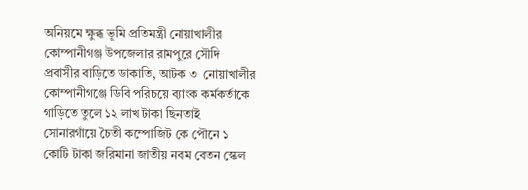অনিয়মে ক্ষুব্ধ ভূমি প্রতিমন্ত্রী নোয়াখালীর কোম্পানীগঞ্জ উপজেলার রামপুরে সৌদি প্রবাসীর বাড়িতে ডাকাতি, আটক ৩  নোয়াখালীর কোম্পানীগঞ্জে ডিবি পরিচয়ে ব্যাংক কর্মকর্তাকে গাড়িতে তুলে ১২ লাখ টাকা ছিনতাই  সোনারগাঁয়ে চৈতী কম্পোজিট কে পৌনে ১ কোটি টাকা জরিমানা জাতীয় নবম বেতন স্কেল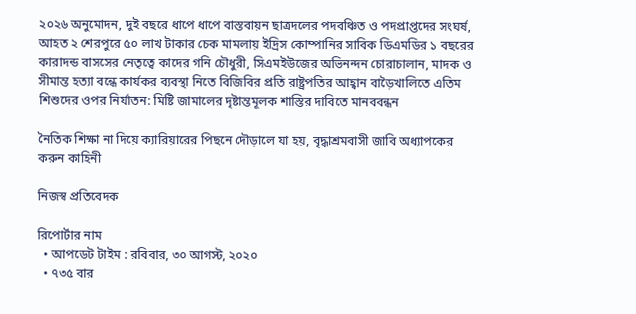২০২৬ অনুমোদন, দুই বছরে ধাপে ধাপে বাস্তবায়ন ছাত্রদলের পদবঞ্চিত ও পদপ্রাপ্তদের সংঘর্ষ, আহত ২ শেরপুরে ৫০ লাখ টাকার চেক মামলায় ইদ্রিস কোম্পানির সাবিক ডিএমডির ১ বছরের কারাদন্ড বাসসের নেতৃত্বে কাদের গনি চৌধুরী, সিএমইউজের অভিনন্দন চোরাচালান, মাদক ও সীমান্ত হত্যা বন্ধে কার্যকর ব্যবস্থা নিতে বিজিবির প্রতি রাষ্ট্রপতির আহ্বান বাড়ৈখালিতে এতিম শিশুদের ওপর নির্যাতন: মিষ্টি জামালের দৃষ্টান্তমূলক শাস্তির দাবিতে মানববন্ধন

নৈতিক শিক্ষা না দিয়ে ক্যারিয়ারের পিছনে দৌড়ালে যা হয়, বৃদ্ধাশ্রমবাসী জাবি অধ্যাপকের করুন কাহিনী

নিজস্ব প্রতিবেদক

রিপোর্টার নাম
  • আপডেট টাইম : রবিবার, ৩০ আগস্ট, ২০২০
  • ৭৩৫ বার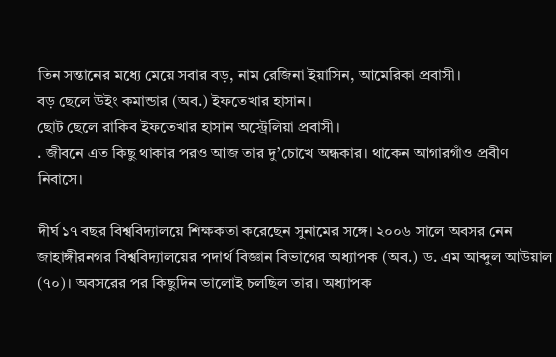তিন সন্তানের মধ্যে মেয়ে সবার বড়, নাম রেজিনা ইয়াসিন, আমেরিকা প্রবাসী।
বড় ছেলে উইং কমান্ডার (অব.) ইফতেখার হাসান।
ছোট ছেলে রাকিব ইফতেখার হাসান অস্ট্রেলিয়া প্রবাসী।
. জীবনে এত কিছু থাকার পরও আজ তার দু’চোখে অন্ধকার। থাকেন আগারগাঁও প্রবীণ নিবাসে।

দীর্ঘ ১৭ বছর বিশ্ববিদ্যালয়ে শিক্ষকতা করেছেন সুনামের সঙ্গে। ২০০৬ সালে অবসর নেন জাহাঙ্গীরনগর বিশ্ববিদ্যালয়ের পদার্থ বিজ্ঞান বিভাগের অধ্যাপক (অব.) ড. এম আব্দুল আউয়াল (৭০)। অবসরের পর কিছুদিন ভালোই চলছিল তার। অধ্যাপক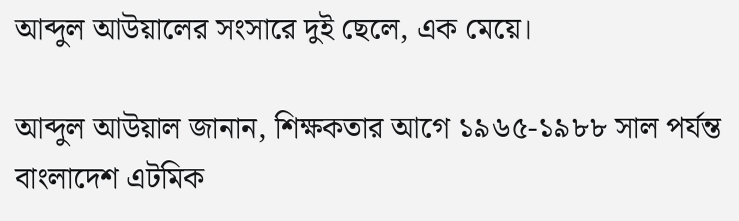আব্দুল আউয়ালের সংসারে দুই ছেলে, এক মেয়ে।

আব্দুল আউয়াল জানান, শিক্ষকতার আগে ১৯৬৫-১৯৮৮ সাল পর্যন্ত বাংলাদেশ এটমিক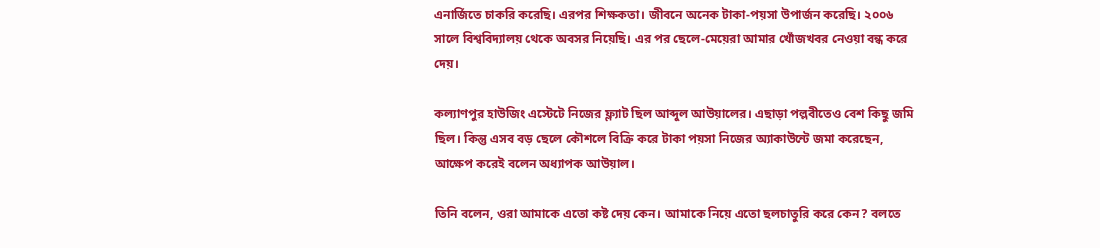এনার্জিতে চাকরি করেছি। এরপর শিক্ষকতা। জীবনে অনেক টাকা-পয়সা উপার্জন করেছি। ২০০৬ সালে বিশ্ববিদ্যালয় থেকে অবসর নিয়েছি। এর পর ছেলে-মেয়েরা আমার খোঁজখবর নেওয়া বন্ধ করে দেয়।

কল্যাণপুর হাউজিং এস্টেটে নিজের ফ্ল্যাট ছিল আব্দুল আউয়ালের। এছাড়া পল্লবীতেও বেশ কিছু জমি ছিল। কিন্তু এসব বড় ছেলে কৌশলে বিক্রি করে টাকা পয়সা নিজের অ্যাকাউন্টে জমা করেছেন, আক্ষেপ করেই বলেন অধ্যাপক আউয়াল।

তিনি বলেন, ওরা আমাকে এতো কষ্ট দেয় কেন। আমাকে নিয়ে এতো ছলচাতুরি করে কেন? বলতে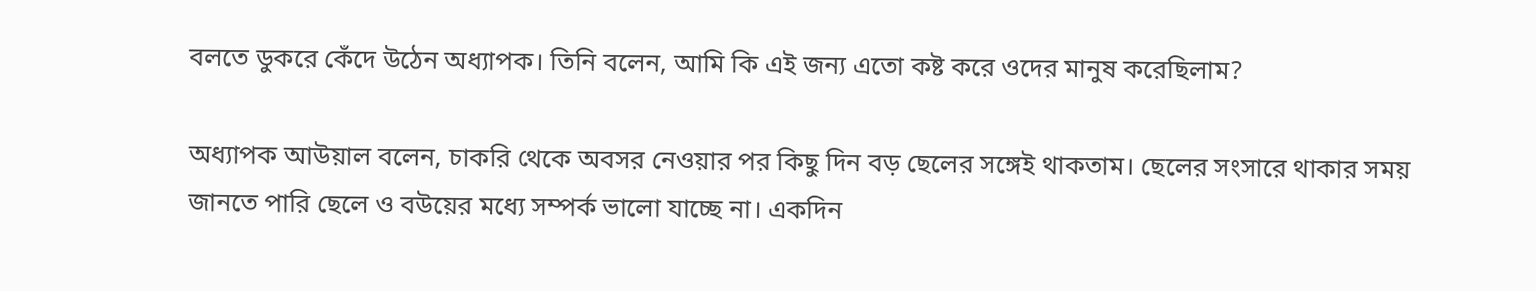বলতে ডুকরে কেঁদে উঠেন অধ্যাপক। তিনি বলেন, আমি কি এই জন্য এতো কষ্ট করে ওদের মানুষ করেছিলাম?

অধ্যাপক আউয়াল বলেন, চাকরি থেকে অবসর নেওয়ার পর কিছু দিন বড় ছেলের সঙ্গেই থাকতাম। ছেলের সংসারে থাকার সময় জানতে পারি ছেলে ও বউয়ের মধ্যে সম্পর্ক ভালো যাচ্ছে না। একদিন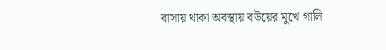বাসায় থাকা অবস্থায় বউয়ের মুখে গালি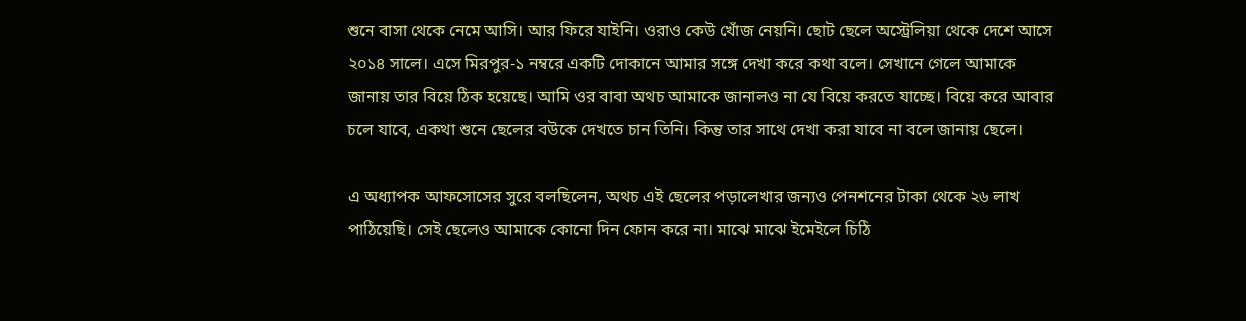শুনে বাসা থেকে নেমে আসি। আর ফিরে যাইনি। ওরাও কেউ খোঁজ নেয়নি। ছোট ছেলে অস্ট্রেলিয়া থেকে দেশে আসে ২০১৪ সালে। এসে মিরপুর-১ নম্বরে একটি দোকানে আমার সঙ্গে দেখা করে কথা বলে। সেখানে গেলে আমাকে জানায় তার বিয়ে ঠিক হয়েছে। আমি ওর বাবা অথচ আমাকে জানালও না যে বিয়ে করতে যাচ্ছে। বিয়ে করে আবার চলে যাবে, একথা শুনে ছেলের বউকে দেখতে চান তিনি। কিন্তু তার সাথে দেখা করা যাবে না বলে জানায় ছেলে।

এ অধ্যাপক আফসোসের সুরে বলছিলেন, অথচ এই ছেলের পড়ালেখার জন্যও পেনশনের টাকা থেকে ২৬ লাখ পাঠিয়েছি। সেই ছেলেও আমাকে কোনো দিন ফোন করে না। মাঝে মাঝে ইমেইলে চিঠি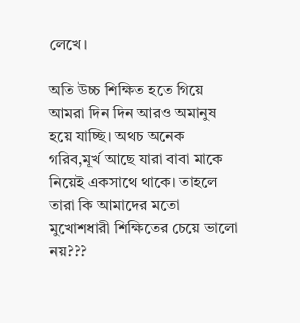লেখে।

অতি উচ্চ শিক্ষিত হতে গিয়ে আমরা দিন দিন আরও অমানুষ হয়ে যাচ্ছি। অথচ অনেক গরিব,মূর্খ আছে যারা বাবা মাকে নিয়েই একসাথে থাকে। তাহলে তারা কি আমাদের মতো মুখোশধারী শিক্ষিতের চেয়ে ভালো নয়???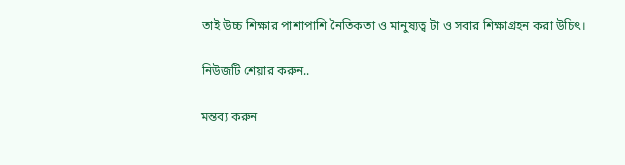তাই উচ্চ শিক্ষার পাশাপাশি নৈতিকতা ও মানুষ্যত্ব টা ও সবার শিক্ষাগ্রহন করা উচিৎ।

নিউজটি শেয়ার করুন..

মন্তব্য করুন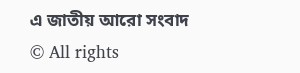এ জাতীয় আরো সংবাদ
© All rights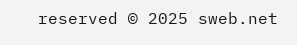reserved © 2025 sweb.net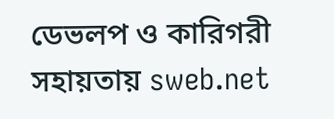ডেভলপ ও কারিগরী সহায়তায় sweb.net